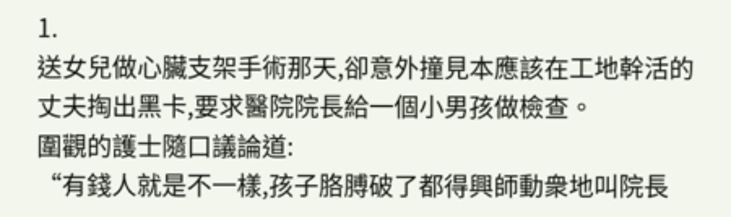1.
送女兒做心臟支架手術那天,卻意外撞見本應該在工地幹活的丈夫掏出黑卡,要求醫院院長給一個小男孩做檢查。
圍觀的護士隨口議論道:
“有錢人就是不一樣,孩子胳膊破了都得興師動衆地叫院長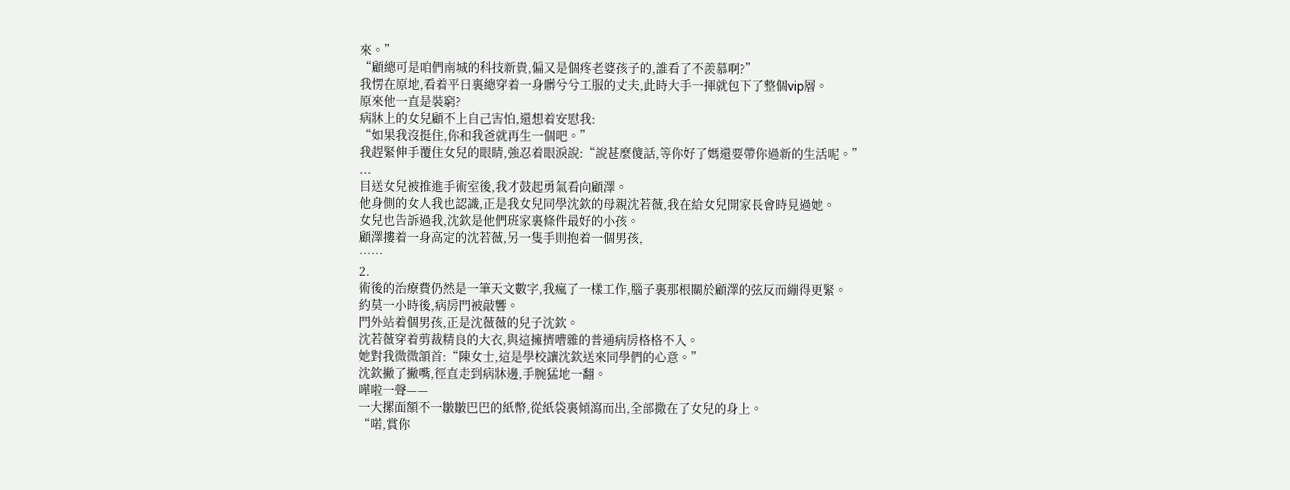來。”
“顧總可是咱們南城的科技新貴,偏又是個疼老婆孩子的,誰看了不羨慕啊?”
我愣在原地,看着平日裏總穿着一身髒兮兮工服的丈夫,此時大手一揮就包下了整個vip層。
原來他一直是裝窮?
病牀上的女兒顧不上自己害怕,還想着安慰我:
“如果我沒挺住,你和我爸就再生一個吧。”
我趕緊伸手覆住女兒的眼睛,強忍着眼淚說:“說甚麼傻話,等你好了媽還要帶你過新的生活呢。”
...
目送女兒被推進手術室後,我才鼓起勇氣看向顧澤。
他身側的女人我也認識,正是我女兒同學沈欽的母親沈若薇,我在給女兒開家長會時見過她。
女兒也告訴過我,沈欽是他們班家裏條件最好的小孩。
顧澤摟着一身高定的沈若薇,另一隻手則抱着一個男孩,
……
2.
術後的治療費仍然是一筆天文數字,我瘋了一樣工作,腦子裏那根關於顧澤的弦反而繃得更緊。
約莫一小時後,病房門被敲響。
門外站着個男孩,正是沈薇薇的兒子沈欽。
沈若薇穿着剪裁精良的大衣,與這擁擠嘈雜的普通病房格格不入。
她對我微微頷首:“陳女士,這是學校讓沈欽送來同學們的心意。”
沈欽撇了撇嘴,徑直走到病牀邊,手腕猛地一翻。
嘩啦一聲——
一大摞面額不一皺皺巴巴的紙幣,從紙袋裏傾瀉而出,全部撒在了女兒的身上。
“喏,賞你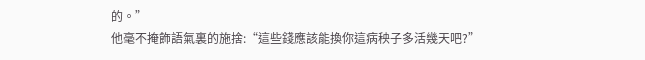的。”
他毫不掩飾語氣裏的施捨:“這些錢應該能換你這病秧子多活幾天吧?”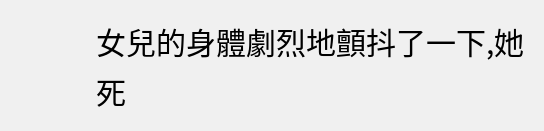女兒的身體劇烈地顫抖了一下,她死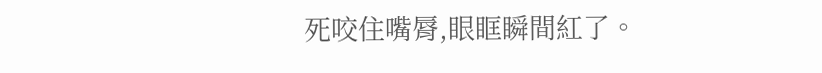死咬住嘴脣,眼眶瞬間紅了。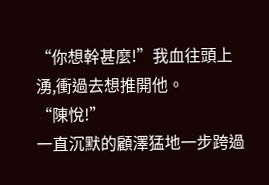“你想幹甚麼!”我血往頭上湧,衝過去想推開他。
“陳悅!”
一直沉默的顧澤猛地一步跨過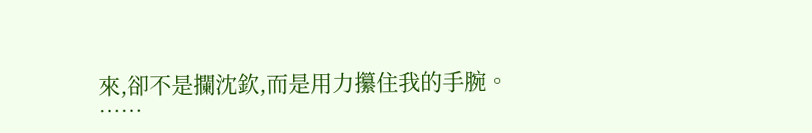來,卻不是攔沈欽,而是用力攥住我的手腕。
……